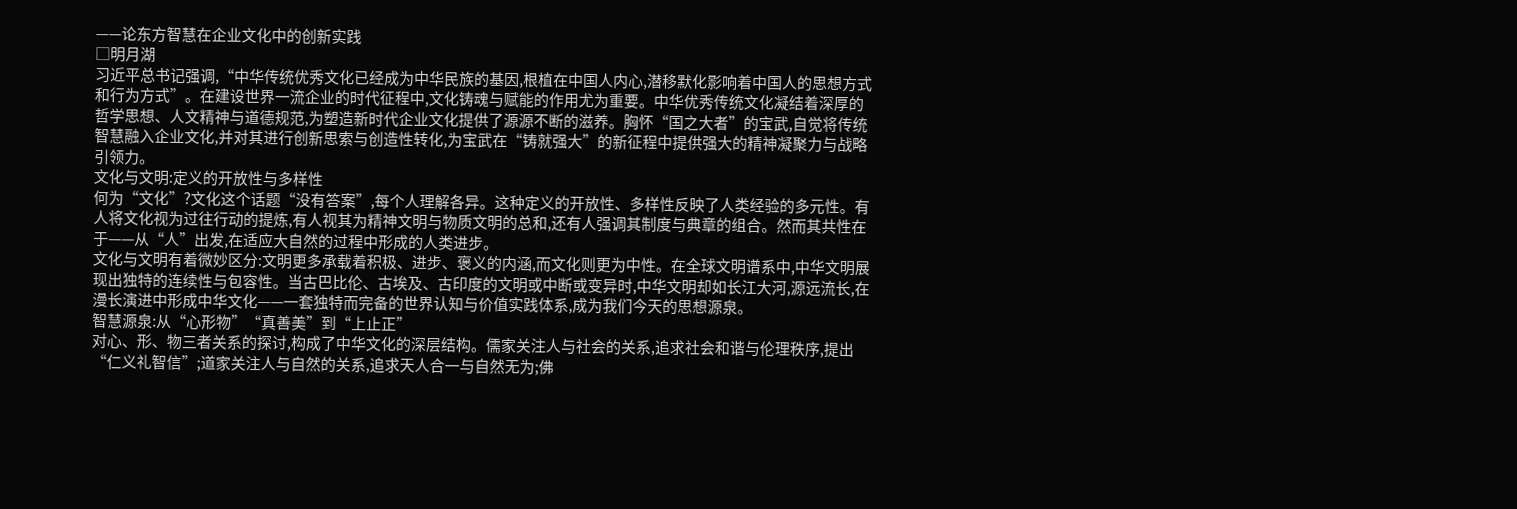——论东方智慧在企业文化中的创新实践
□明月湖
习近平总书记强调,“中华传统优秀文化已经成为中华民族的基因,根植在中国人内心,潜移默化影响着中国人的思想方式和行为方式”。在建设世界一流企业的时代征程中,文化铸魂与赋能的作用尤为重要。中华优秀传统文化凝结着深厚的哲学思想、人文精神与道德规范,为塑造新时代企业文化提供了源源不断的滋养。胸怀“国之大者”的宝武,自觉将传统智慧融入企业文化,并对其进行创新思索与创造性转化,为宝武在“铸就强大”的新征程中提供强大的精神凝聚力与战略引领力。
文化与文明:定义的开放性与多样性
何为“文化”?文化这个话题“没有答案”,每个人理解各异。这种定义的开放性、多样性反映了人类经验的多元性。有人将文化视为过往行动的提炼,有人视其为精神文明与物质文明的总和,还有人强调其制度与典章的组合。然而其共性在于——从“人”出发,在适应大自然的过程中形成的人类进步。
文化与文明有着微妙区分:文明更多承载着积极、进步、褒义的内涵,而文化则更为中性。在全球文明谱系中,中华文明展现出独特的连续性与包容性。当古巴比伦、古埃及、古印度的文明或中断或变异时,中华文明却如长江大河,源远流长,在漫长演进中形成中华文化——一套独特而完备的世界认知与价值实践体系,成为我们今天的思想源泉。
智慧源泉:从“心形物”“真善美”到“上止正”
对心、形、物三者关系的探讨,构成了中华文化的深层结构。儒家关注人与社会的关系,追求社会和谐与伦理秩序,提出“仁义礼智信”;道家关注人与自然的关系,追求天人合一与自然无为;佛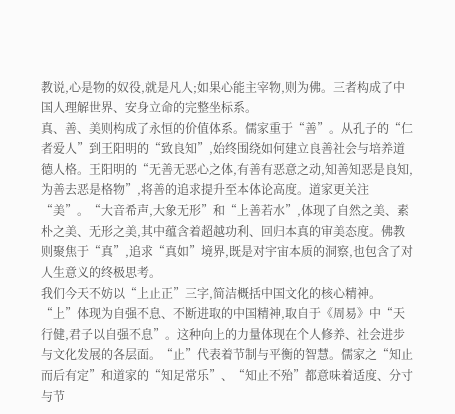教说,心是物的奴役,就是凡人;如果心能主宰物,则为佛。三者构成了中国人理解世界、安身立命的完整坐标系。
真、善、美则构成了永恒的价值体系。儒家重于“善”。从孔子的“仁者爱人”到王阳明的“致良知”,始终围绕如何建立良善社会与培养道德人格。王阳明的“无善无恶心之体,有善有恶意之动,知善知恶是良知,为善去恶是格物”,将善的追求提升至本体论高度。道家更关注“美”。“大音希声,大象无形”和“上善若水”,体现了自然之美、素朴之美、无形之美,其中蕴含着超越功利、回归本真的审美态度。佛教则聚焦于“真”,追求“真如”境界,既是对宇宙本质的洞察,也包含了对人生意义的终极思考。
我们今天不妨以“上止正”三字,简洁概括中国文化的核心精神。“上”体现为自强不息、不断进取的中国精神,取自于《周易》中“天行健,君子以自强不息”。这种向上的力量体现在个人修养、社会进步与文化发展的各层面。“止”代表着节制与平衡的智慧。儒家之“知止而后有定”和道家的“知足常乐”、“知止不殆”都意味着适度、分寸与节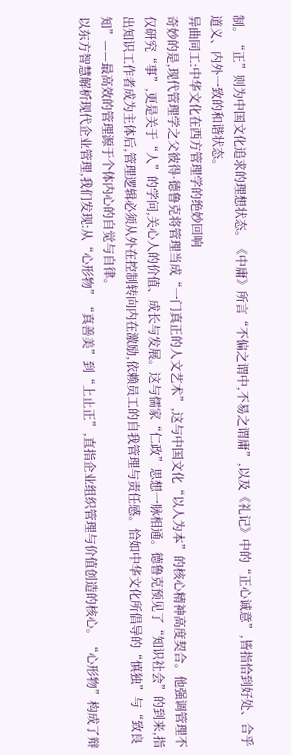制。“正”则为中国文化追求的理想状态。《中庸》所言“不偏之谓中,不易之谓庸”,以及《礼记》中的“正心诚意”,皆指恰到好处、合乎道义、内外一致的和谐状态。
异曲同工:中华文化在西方管理学的绝妙回响
奇妙的是,现代管理学之父彼得·德鲁克将管理当成“一门真正的人文艺术”,这与中国文化“以人为本”的核心精神高度契合。他强调管理不仅研究“事”,更是关于“人”的学问,关心人的价值、成长与发展。这与儒家“仁政”思想一脉相通。德鲁克预见了“知识社会”的到来,指出知识工作者成为主体后,管理逻辑必须从外在控制转向内在激励,依赖员工的自我管理与责任感。恰如中华文化所倡导的“慎独”与“致良知”——最高效的管理源于个体内心的自觉与自律。
以东方智慧解析现代企业管理,我们发现:从“心形物”“真善美”到“上止正”,直指企业组织管理与价值创造的核心。“心形物”构成了辩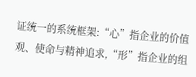证统一的系统框架:“心”指企业的价值观、使命与精神追求,“形”指企业的组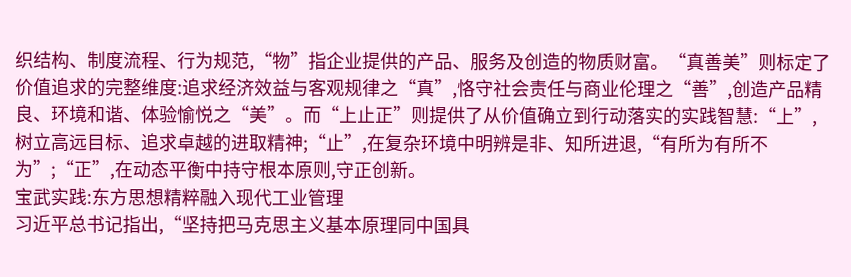织结构、制度流程、行为规范,“物”指企业提供的产品、服务及创造的物质财富。“真善美”则标定了价值追求的完整维度:追求经济效益与客观规律之“真”,恪守社会责任与商业伦理之“善”,创造产品精良、环境和谐、体验愉悦之“美”。而“上止正”则提供了从价值确立到行动落实的实践智慧:“上”,树立高远目标、追求卓越的进取精神;“止”,在复杂环境中明辨是非、知所进退,“有所为有所不为”;“正”,在动态平衡中持守根本原则,守正创新。
宝武实践:东方思想精粹融入现代工业管理
习近平总书记指出,“坚持把马克思主义基本原理同中国具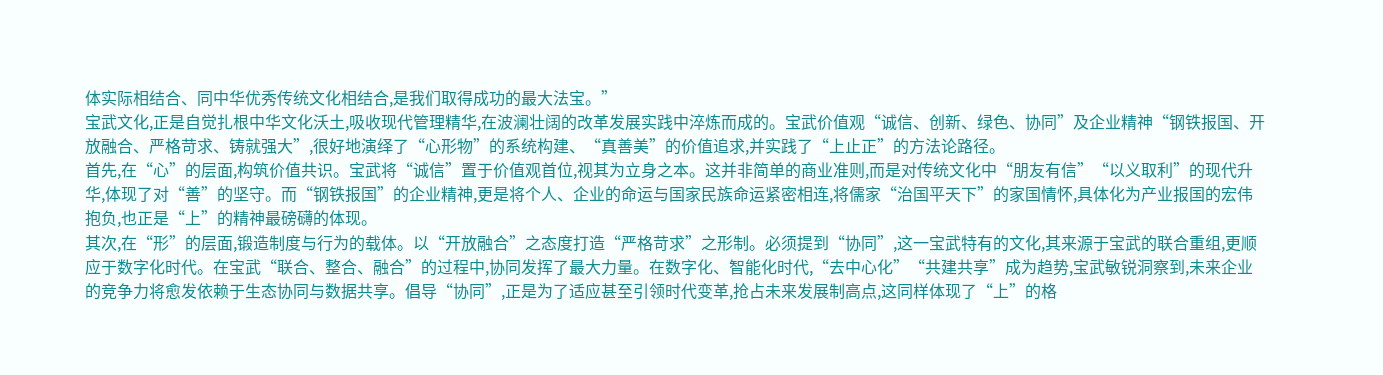体实际相结合、同中华优秀传统文化相结合,是我们取得成功的最大法宝。”
宝武文化,正是自觉扎根中华文化沃土,吸收现代管理精华,在波澜壮阔的改革发展实践中淬炼而成的。宝武价值观“诚信、创新、绿色、协同”及企业精神“钢铁报国、开放融合、严格苛求、铸就强大”,很好地演绎了“心形物”的系统构建、“真善美”的价值追求,并实践了“上止正”的方法论路径。
首先,在“心”的层面,构筑价值共识。宝武将“诚信”置于价值观首位,视其为立身之本。这并非简单的商业准则,而是对传统文化中“朋友有信”“以义取利”的现代升华,体现了对“善”的坚守。而“钢铁报国”的企业精神,更是将个人、企业的命运与国家民族命运紧密相连,将儒家“治国平天下”的家国情怀,具体化为产业报国的宏伟抱负,也正是“上”的精神最磅礴的体现。
其次,在“形”的层面,锻造制度与行为的载体。以“开放融合”之态度打造“严格苛求”之形制。必须提到“协同”,这一宝武特有的文化,其来源于宝武的联合重组,更顺应于数字化时代。在宝武“联合、整合、融合”的过程中,协同发挥了最大力量。在数字化、智能化时代,“去中心化”“共建共享”成为趋势,宝武敏锐洞察到,未来企业的竞争力将愈发依赖于生态协同与数据共享。倡导“协同”,正是为了适应甚至引领时代变革,抢占未来发展制高点,这同样体现了“上”的格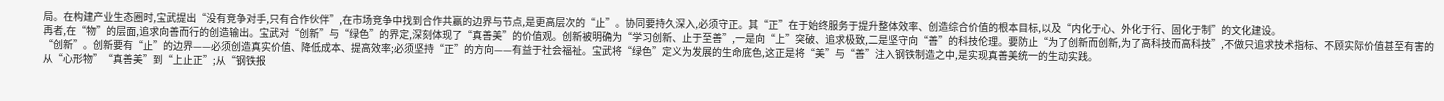局。在构建产业生态圈时,宝武提出“没有竞争对手,只有合作伙伴”,在市场竞争中找到合作共赢的边界与节点,是更高层次的“止”。协同要持久深入,必须守正。其“正”在于始终服务于提升整体效率、创造综合价值的根本目标,以及“内化于心、外化于行、固化于制”的文化建设。
再者,在“物”的层面,追求向善而行的创造输出。宝武对“创新”与“绿色”的界定,深刻体现了“真善美”的价值观。创新被明确为“学习创新、止于至善”,一是向“上”突破、追求极致,二是坚守向“善”的科技伦理。要防止“为了创新而创新,为了高科技而高科技”,不做只追求技术指标、不顾实际价值甚至有害的“创新”。创新要有“止”的边界——必须创造真实价值、降低成本、提高效率;必须坚持“正”的方向——有益于社会福祉。宝武将“绿色”定义为发展的生命底色,这正是将“美”与“善”注入钢铁制造之中,是实现真善美统一的生动实践。
从“心形物”“真善美”到“上止正”;从“钢铁报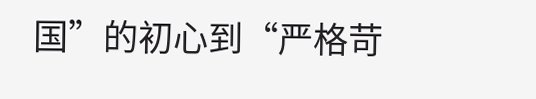国”的初心到“严格苛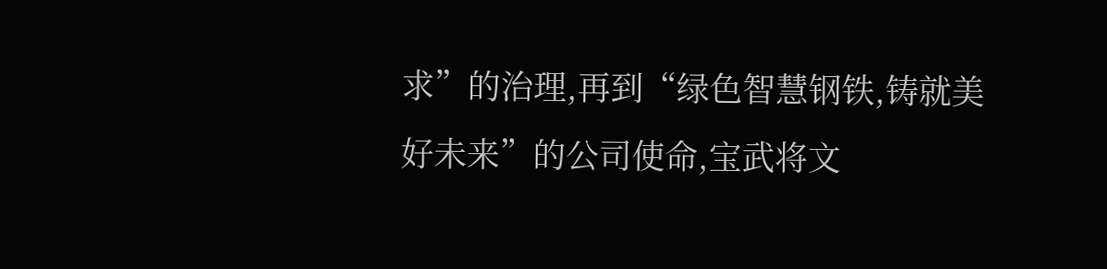求”的治理,再到“绿色智慧钢铁,铸就美好未来”的公司使命,宝武将文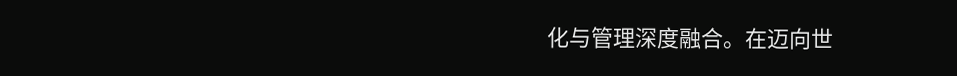化与管理深度融合。在迈向世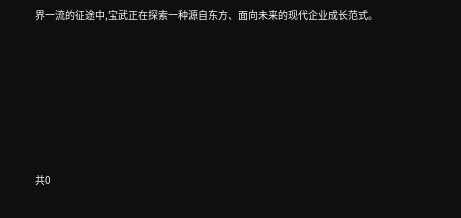界一流的征途中,宝武正在探索一种源自东方、面向未来的现代企业成长范式。










共0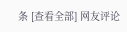条 [查看全部] 网友评论